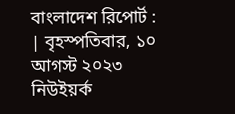বাংলাদেশ রিপোর্ট : | বৃহস্পতিবার, ১০ আগস্ট ২০২৩
নিউইয়র্ক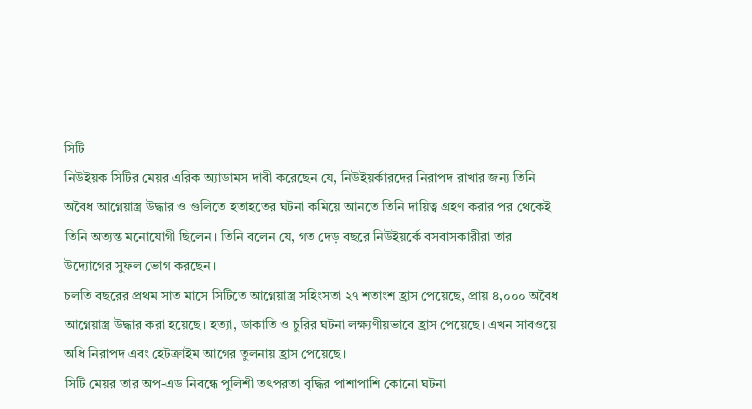সিটি
নিউইয়ক সিটির মেয়র এরিক অ্যাডামস দাবী করেছেন যে, নিউইয়র্কারদের নিরাপদ রাখার জন্য তিনি অবৈধ আগ্নেয়াস্ত্র উদ্ধার ও গুলিতে হতাহতের ঘটনা কমিয়ে আনতে তিনি দায়িত্ব গ্রহণ করার পর থেকেই তিনি অত্যন্ত মনোযোগী ছিলেন। তিনি বলেন যে, গত দেড় বছরে নিউইয়র্কে বসবাসকারীরা তার উদ্যোগের সুফল ভোগ করছেন।
চলতি বছরের প্রথম সাত মাসে সিটিতে আগ্নেয়াস্ত্র সহিংসতা ২৭ শতাংশ হ্রাস পেয়েছে, প্রায় ৪,০০০ অবৈধ আগ্নেয়াস্ত্র উদ্ধার করা হয়েছে। হত্যা, ডাকাতি ও চুরির ঘটনা লক্ষ্যণীয়ভাবে হ্রাস পেয়েছে। এখন সাবওয়ে অধি নিরাপদ এবং হেটক্রাইম আগের তুলনায় হ্রাস পেয়েছে।
সিটি মেয়র তার অপ-এড নিবন্ধে পুলিশী তৎপরতা বৃদ্ধির পাশাপাশি কোনো ঘটনা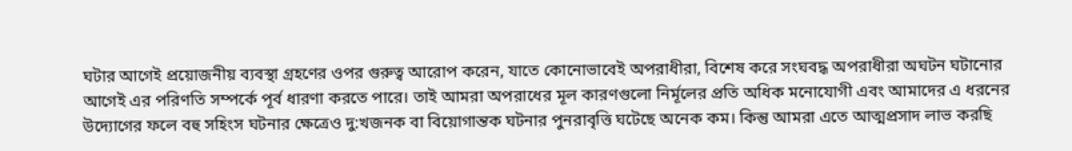ঘটার আগেই প্রয়োজনীয় ব্যবস্থা গ্রহণের ওপর গুরুত্ব আরোপ করেন, যাতে কোনোভাবেই অপরাধীরা, বিশেষ করে সংঘবদ্ধ অপরাধীরা অঘটন ঘটানোর আগেই এর পরিণতি সম্পর্কে পূর্ব ধারণা করতে পারে। তাই আমরা অপরাধের মূল কারণগুলো নির্মূলের প্রতি অধিক মনোযোগী এবং আমাদের এ ধরনের উদ্যোগের ফলে বহু সহিংস ঘটনার ক্ষেত্রেও দু:খজনক বা বিয়োগান্তক ঘটনার পুনরাবৃত্তি ঘটেছে অনেক কম। কিন্তু আমরা এতে আত্মপ্রসাদ লাভ করছি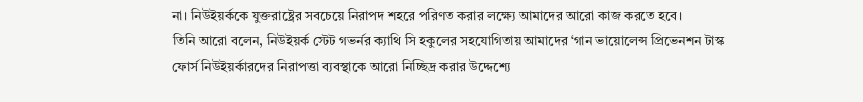না। নিউইয়র্ককে যুক্তরাষ্ট্রের সবচেয়ে নিরাপদ শহরে পরিণত করার লক্ষ্যে আমাদের আরো কাজ করতে হবে।
তিনি আরো বলেন, নিউইয়র্ক স্টেট গভর্নর ক্যাথি সি হকুলের সহযোগিতায় আমাদের ‘গান ভায়োলেন্স প্রিভেনশন টাস্ক ফোর্স নিউইয়র্কারদের নিরাপত্তা ব্যবস্থাকে আরো নিচ্ছিদ্র করার উদ্দেশ্যে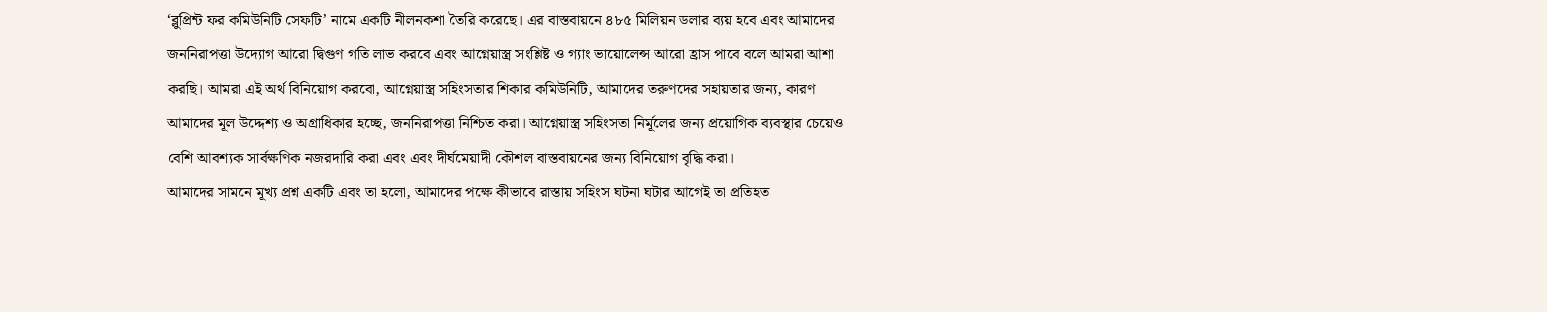‘ব্লুপ্রিন্ট ফর কমিউনিটি সেফটি’ নামে একটি নীলনকশা তৈরি করেছে। এর বাস্তবায়নে ৪৮৫ মিলিয়ন ডলার ব্যয় হবে এবং আমাদের জননিরাপত্তা উদ্যোগ আরো দ্বিগুণ গতি লাভ করবে এবং আগ্নেয়াস্ত্র সংশ্লিষ্ট ও গ্যাং ভায়োলেন্স আরো হ্রাস পাবে বলে আমরা আশা করছি। আমরা এই অর্থ বিনিয়োগ করবো, আগ্নেয়াস্ত্র সহিংসতার শিকার কমিউনিটি, আমাদের তরুণদের সহায়তার জন্য, কারণ আমাদের মূল উদ্দেশ্য ও অগ্রাধিকার হচ্ছে, জননিরাপত্তা নিশ্চিত করা। আগ্নেয়াস্ত্র সহিংসতা নির্মূলের জন্য প্রয়োগিক ব্যবস্থার চেয়েও বেশি আবশ্যক সার্বক্ষণিক নজরদারি করা এবং এবং দীর্ঘমেয়াদী কৌশল বাস্তবায়নের জন্য বিনিয়োগ বৃদ্ধি করা।
আমাদের সামনে মূখ্য প্রশ্ন একটি এবং তা হলো, আমাদের পক্ষে কীভাবে রাস্তায় সহিংস ঘটনা ঘটার আগেই তা প্রতিহত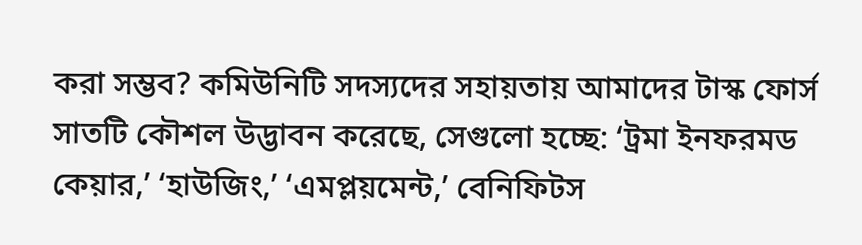করা সম্ভব? কমিউনিটি সদস্যদের সহায়তায় আমাদের টাস্ক ফোর্স সাতটি কৌশল উদ্ভাবন করেছে, সেগুলো হচ্ছে: ‘ট্রমা ইনফরমড কেয়ার,’ ‘হাউজিং,’ ‘এমপ্লয়মেন্ট,’ বেনিফিটস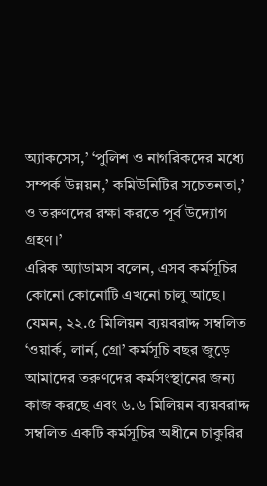অ্যাকসেস,’ ‘পুলিশ ও নাগরিকদের মধ্যে সম্পর্ক উন্নয়ন,’ কমিউনিটির সচেতনতা,’ ও তরুণদের রক্ষা করতে পূর্ব উদ্যোগ গ্রহণ।’
এরিক অ্যাডামস বলেন, এসব কর্মসূচির কোনো কোনোটি এখনো চালু আছে। যেমন, ২২.৫ মিলিয়ন ব্যয়বরাদ্দ সম্বলিত ‘ওয়ার্ক, লার্ন, গ্রো’ কর্মসূচি বছর জুড়ে আমাদের তরুণদের কর্মসংস্থানের জন্য কাজ করছে এবং ৬.৬ মিলিয়ন ব্যয়বরাদ্দ সম্বলিত একটি কর্মসূচির অধীনে চাকুরির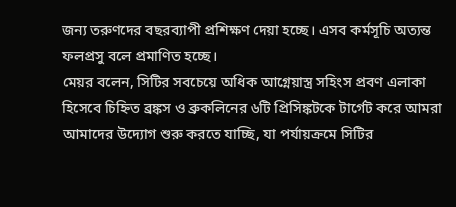জন্য তরুণদের বছরব্যাপী প্রশিক্ষণ দেয়া হচ্ছে। এসব কর্মসূচি অত্যন্ত ফলপ্রসু বলে প্রমাণিত হচ্ছে।
মেয়র বলেন, সিটির সবচেয়ে অধিক আগ্নেয়াস্ত্র সহিংস প্রবণ এলাকা হিসেবে চিহ্নিত ব্রঙ্কস ও ব্রুকলিনের ৬টি প্রিসিঙ্কটকে টার্গেট করে আমরা আমাদের উদ্যোগ শুরু করতে যাচ্ছি, যা পর্যায়ক্রমে সিটির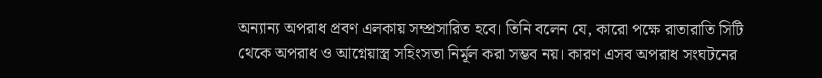অন্যান্য অপরাধ প্রবণ এলকায় সম্প্রসারিত হবে। তিনি বলেন যে, কারো পক্ষে রাতারাতি সিটি থেকে অপরাধ ও আগ্নেয়াস্ত্র সহিংসতা নির্মূল করা সম্ভব নয়। কারণ এসব অপরাধ সংঘটনের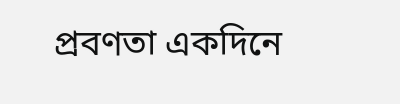প্রবণতা একদিনে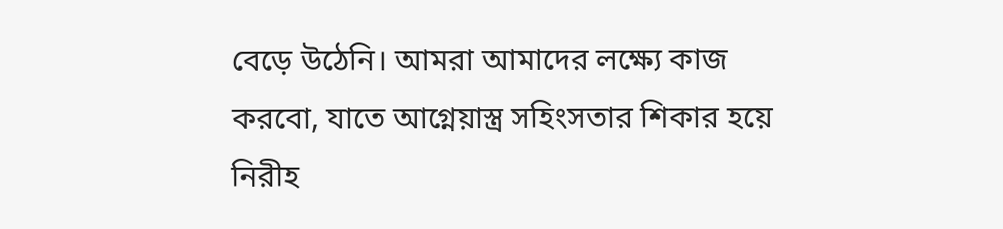বেড়ে উঠেনি। আমরা আমাদের লক্ষ্যে কাজ করবো, যাতে আগ্নেয়াস্ত্র সহিংসতার শিকার হয়ে নিরীহ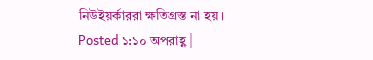নিউইয়র্কাররা ক্ষতিগ্রস্ত না হয়।
Posted ১:১০ অপরাহ্ণ |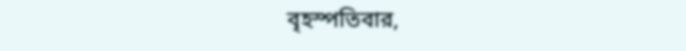বৃহস্পতিবার,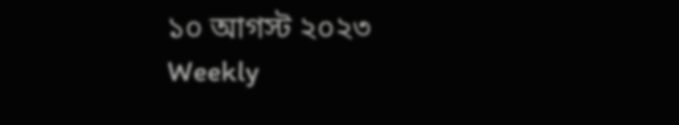১০ আগস্ট ২০২৩
Weekly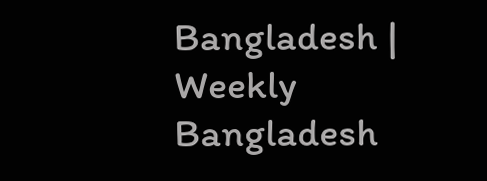Bangladesh | Weekly Bangladesh